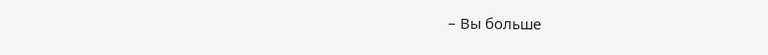– Вы больше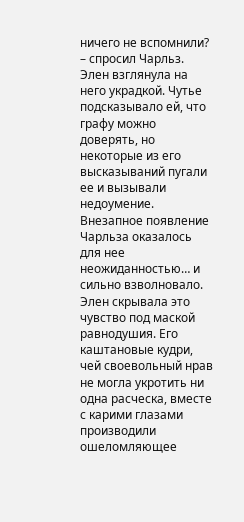ничего не вспомнили? – спросил Чарльз.
Элен взглянула на него украдкой. Чутье подсказывало ей, что графу можно доверять, но некоторые из его высказываний пугали ее и вызывали недоумение. Внезапное появление Чарльза оказалось для нее неожиданностью… и сильно взволновало. Элен скрывала это чувство под маской равнодушия. Его каштановые кудри, чей своевольный нрав не могла укротить ни одна расческа, вместе с карими глазами производили ошеломляющее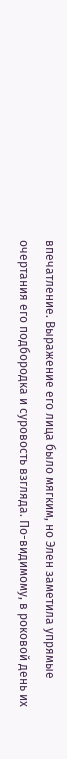впечатление. Выражение его лица было мягким, но Элен заметила упрямые очертания его подбородка и суровость взгляда. По-видимому, в роковой день их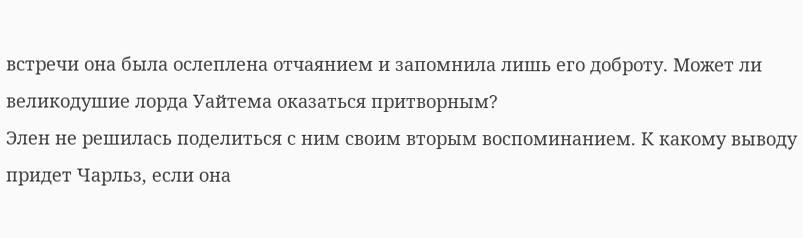встречи она была ослеплена отчаянием и запомнила лишь его доброту. Может ли великодушие лорда Уайтема оказаться притворным?
Элен не решилась поделиться с ним своим вторым воспоминанием. К какому выводу придет Чарльз, если она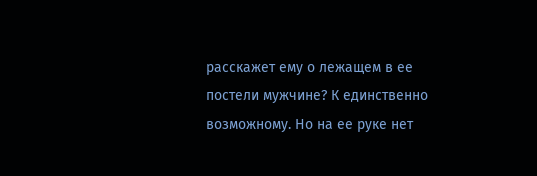расскажет ему о лежащем в ее постели мужчине? К единственно возможному. Но на ее руке нет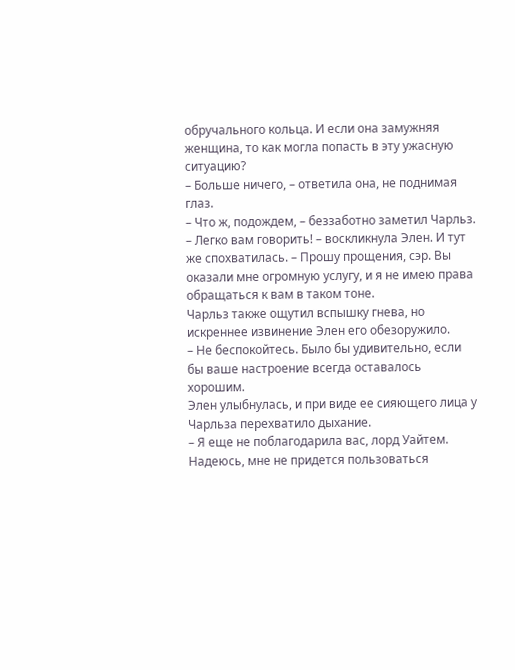обручального кольца. И если она замужняя женщина, то как могла попасть в эту ужасную ситуацию?
– Больше ничего, – ответила она, не поднимая глаз.
– Что ж, подождем, – беззаботно заметил Чарльз.
– Легко вам говорить! – воскликнула Элен. И тут же спохватилась. – Прошу прощения, сэр. Вы оказали мне огромную услугу, и я не имею права обращаться к вам в таком тоне.
Чарльз также ощутил вспышку гнева, но искреннее извинение Элен его обезоружило.
– Не беспокойтесь. Было бы удивительно, если бы ваше настроение всегда оставалось хорошим.
Элен улыбнулась, и при виде ее сияющего лица у Чарльза перехватило дыхание.
– Я еще не поблагодарила вас, лорд Уайтем. Надеюсь, мне не придется пользоваться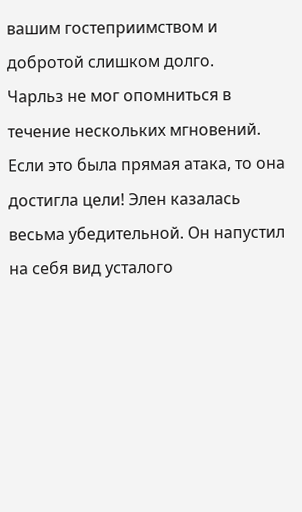вашим гостеприимством и добротой слишком долго.
Чарльз не мог опомниться в течение нескольких мгновений. Если это была прямая атака, то она достигла цели! Элен казалась весьма убедительной. Он напустил на себя вид усталого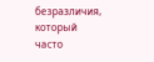безразличия, который часто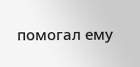помогал ему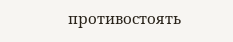противостоять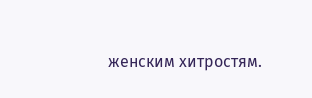женским хитростям.